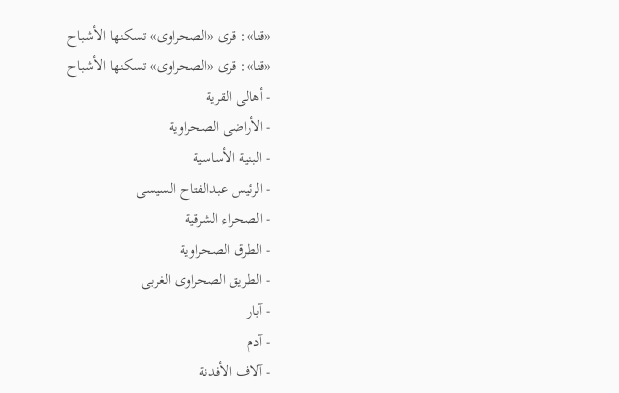«قنا»: قرى «الصحراوى» تسكنها الأشباح
«قنا»: قرى «الصحراوى» تسكنها الأشباح
- أهالى القرية
- الأراضى الصحراوية
- البنية الأساسية
- الرئيس عبدالفتاح السيسى
- الصحراء الشرقية
- الطرق الصحراوية
- الطريق الصحراوى الغربى
- آبار
- آدم
- آلاف الأفدنة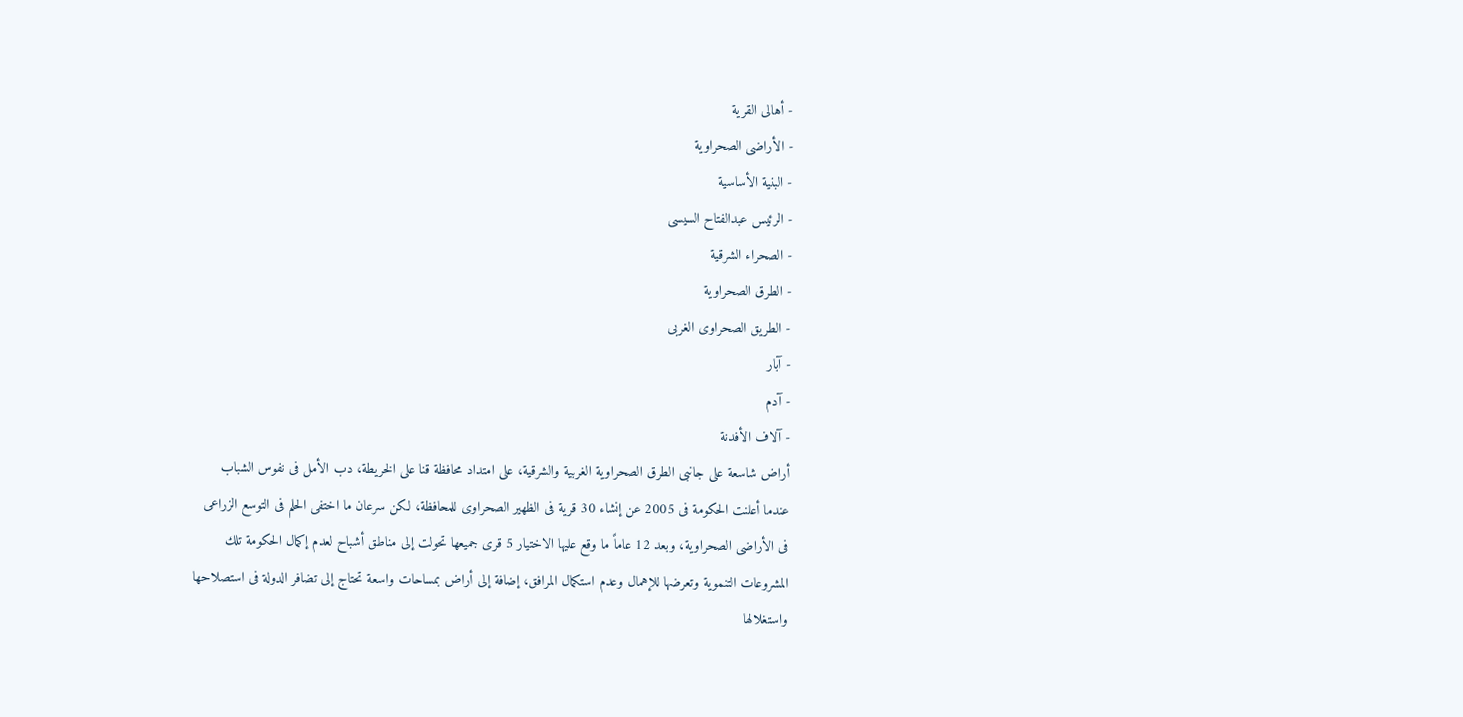- أهالى القرية
- الأراضى الصحراوية
- البنية الأساسية
- الرئيس عبدالفتاح السيسى
- الصحراء الشرقية
- الطرق الصحراوية
- الطريق الصحراوى الغربى
- آبار
- آدم
- آلاف الأفدنة
أراض شاسعة على جانبى الطرق الصحراوية الغربية والشرقية، على امتداد محافظة قنا على الخريطة، دب الأمل فى نفوس الشباب عندما أعلنت الحكومة فى 2005 عن إنشاء 30 قرية فى الظهير الصحراوى للمحافظة، لكن سرعان ما اختفى الحلم فى التوسع الزراعى فى الأراضى الصحراوية، وبعد 12 عاماً ما وقع عليها الاختيار 5 قرى جميعها تحولت إلى مناطق أشباح لعدم إكمال الحكومة تلك المشروعات التنموية وتعرضها للإهمال وعدم استكمال المرافق، إضافة إلى أراض بمساحات واسعة تحتاج إلى تضافر الدولة فى استصلاحها واستغلالها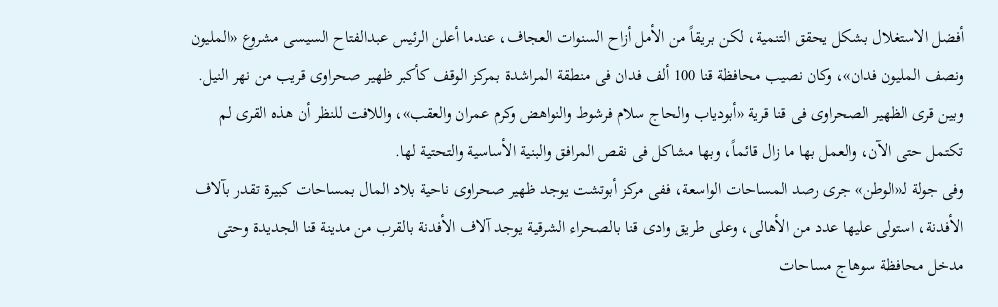أفضل الاستغلال بشكل يحقق التنمية، لكن بريقاً من الأمل أزاح السنوات العجاف، عندما أعلن الرئيس عبدالفتاح السيسى مشروع «المليون ونصف المليون فدان»، وكان نصيب محافظة قنا 100 ألف فدان فى منطقة المراشدة بمركز الوقف كأكبر ظهير صحراوى قريب من نهر النيل. وبين قرى الظهير الصحراوى فى قنا قرية «أبودياب والحاج سلام فرشوط والنواهض وكرم عمران والعقب»، واللافت للنظر أن هذه القرى لم تكتمل حتى الآن، والعمل بها ما زال قائماً، وبها مشاكل فى نقص المرافق والبنية الأساسية والتحتية لها.
وفى جولة لـ«الوطن» جرى رصد المساحات الواسعة، ففى مركز أبوتشت يوجد ظهير صحراوى ناحية بلاد المال بمساحات كبيرة تقدر بآلاف الأفدنة، استولى عليها عدد من الأهالى، وعلى طريق وادى قنا بالصحراء الشرقية يوجد آلاف الأفدنة بالقرب من مدينة قنا الجديدة وحتى مدخل محافظة سوهاج مساحات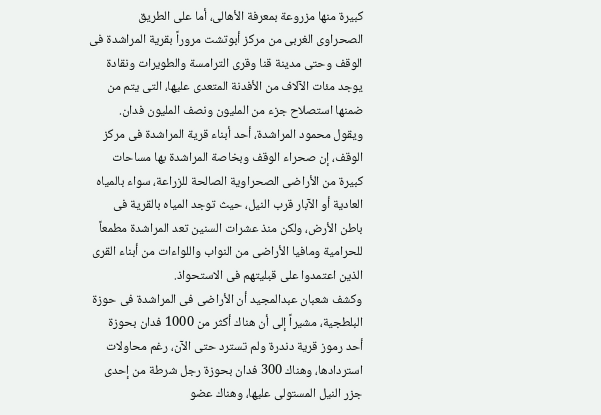كبيرة منها مزروعة بمعرفة الأهالى، أما على الطريق الصحراوى الغربى من مركز أبوتشت مروراً بقرية المراشدة فى الوقف وحتى مدينة قنا وقرى الترامسة والطويرات ونقادة يوجد مئات الآلاف من الأفدنة المتعدى عليها، التى يتم من ضمنها استصلاح جزء من المليون ونصف المليون فدان.
ويقول محمود المراشدة، أحد أبناء قرية المراشدة فى مركز الوقف، إن صحراء الوقف وبخاصة المراشدة بها مساحات كبيرة من الأراضى الصحراوية الصالحة للزراعة، سواء بالمياه العادية أو الآبار قرب النيل، حيث توجد المياه بالقرية فى باطن الأرض، ولكن منذ عشرات السنين تعد المراشدة مطمعاً للحرامية ومافيا الأراضى من النواب واللواءات من أبناء القرى الذين اعتمدوا على قبليتهم فى الاستحواذ.
وكشف شعبان عبدالمجيد أن الأراضى فى المراشدة فى حوزة البلطجية، مشيراً إلى أن هناك أكثر من 1000 فدان بحوزة أحد رموز قرية دندرة ولم تسترد حتى الآن، رغم محاولات استردادها، وهناك 300 فدان بحوزة رجل شرطة من إحدى جزر النيل المستولى عليها، وهناك عضو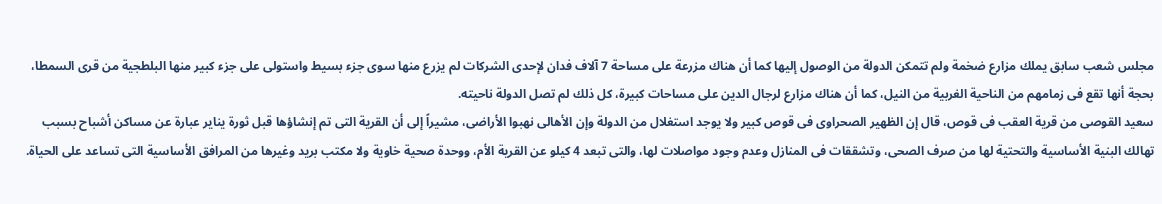مجلس شعب سابق يملك مزارع ضخمة ولم تتمكن الدولة من الوصول إليها كما أن هناك مزرعة على مساحة 7 آلاف فدان لإحدى الشركات لم يزرع منها سوى جزء بسيط واستولى على جزء كبير منها البلطجية من قرى السمطا، بحجة أنها تقع فى زمامهم من الناحية الغربية من النيل، كما أن هناك مزارع لرجال الدين على مساحات كبيرة، كل ذلك لم تصل الدولة ناحيته.
سعيد القوصى من قرية العقب فى قوص، قال إن الظهير الصحراوى فى قوص كبير ولا يوجد استغلال من الدولة وإن الأهالى نهبوا الأراضى، مشيراً إلى أن القرية التى تم إنشاؤها قبل ثورة يناير عبارة عن مساكن أشباح بسبب تهالك البنية الأساسية والتحتية لها من صرف الصحى، وتشققات فى المنازل وعدم وجود مواصلات لها، والتى تبعد 4 كيلو عن القرية الأم، ووحدة صحية خاوية ولا مكتب بريد وغيرها من المرافق الأساسية التى تساعد على الحياة.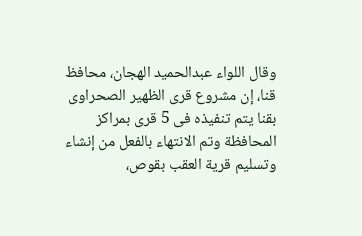وقال اللواء عبدالحميد الهجان، محافظ قنا، إن مشروع قرى الظهير الصحراوى بقنا يتم تنفيذه فى 5 قرى بمراكز المحافظة وتم الانتهاء بالفعل من إنشاء وتسليم قرية العقب بقوص،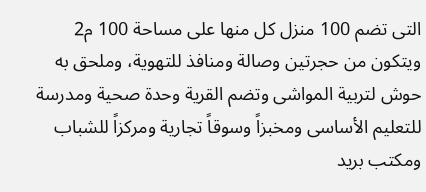التى تضم 100 منزل كل منها على مساحة 100 م2 ويتكون من حجرتين وصالة ومنافذ للتهوية، وملحق به حوش لتربية المواشى وتضم القرية وحدة صحية ومدرسة للتعليم الأساسى ومخبزاً وسوقاً تجارية ومركزاً للشباب ومكتب بريد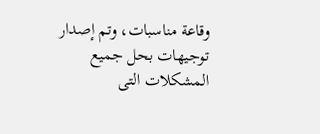وقاعة مناسبات، وتم إصدار توجيهات بحل جميع المشكلات التى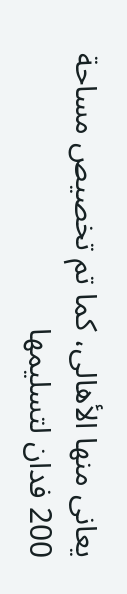يعانى منها الأهالى، كما تم تخصيص مساحة 200 فدان لتسليمها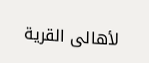لأهالى القرية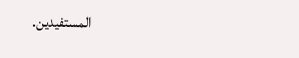المستفيدين.